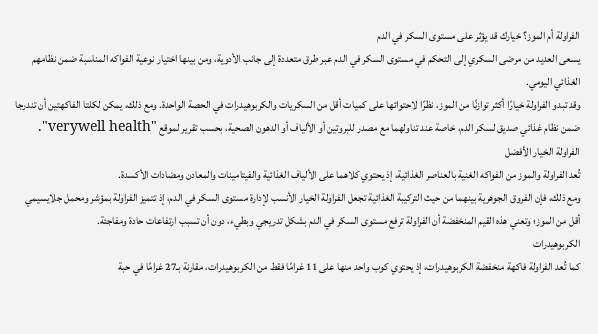الفراولة أم الموز؟ خيارك قد يؤثر على مستوى السكر في الدم
يسعى العديد من مرضى السكري إلى التحكم في مستوى السكر في الدم عبر طرق متعددة إلى جانب الأدوية، ومن بينها اختيار نوعية الفواكه المناسبة ضمن نظامهم الغذائي اليومي.
وقد تبدو الفراولة خيارًا أكثر توازنًا من الموز، نظرًا لاحتوائها على كميات أقل من السكريات والكربوهيدرات في الحصة الواحدة. ومع ذلك، يمكن لكلتا الفاكهتين أن تندرجا ضمن نظام غذائي صديق لسكر الدم، خاصة عند تناولهما مع مصدر للبروتين أو الألياف أو الدهون الصحية، بحسب تقرير لموقع "verywell health".
الفراولة الخيار الأفضل
تُعد الفراولة والموز من الفواكه الغنية بالعناصر الغذائية، إذ يحتوي كلاهما على الألياف الغذائية والفيتامينات والمعادن ومضادات الأكسدة.
ومع ذلك، فإن الفروق الجوهرية بينهما من حيث التركيبة الغذائية تجعل الفراولة الخيار الأنسب لإدارة مستوى السكر في الدم، إذ تتميز الفراولة بمؤشر ومحمل جلايسيمي أقل من الموز؛ وتعني هذه القيم المنخفضة أن الفراولة ترفع مستوى السكر في الدم بشكل تدريجي وبطيء، دون أن تسبب ارتفاعات حادة ومفاجئة.
الكربوهيدرات
كما تُعد الفراولة فاكهة منخفضة الكربوهيدرات، إذ يحتوي كوب واحد منها على 11 غرامًا فقط من الكربوهيدرات، مقارنة بـ27 غرامًا في حبة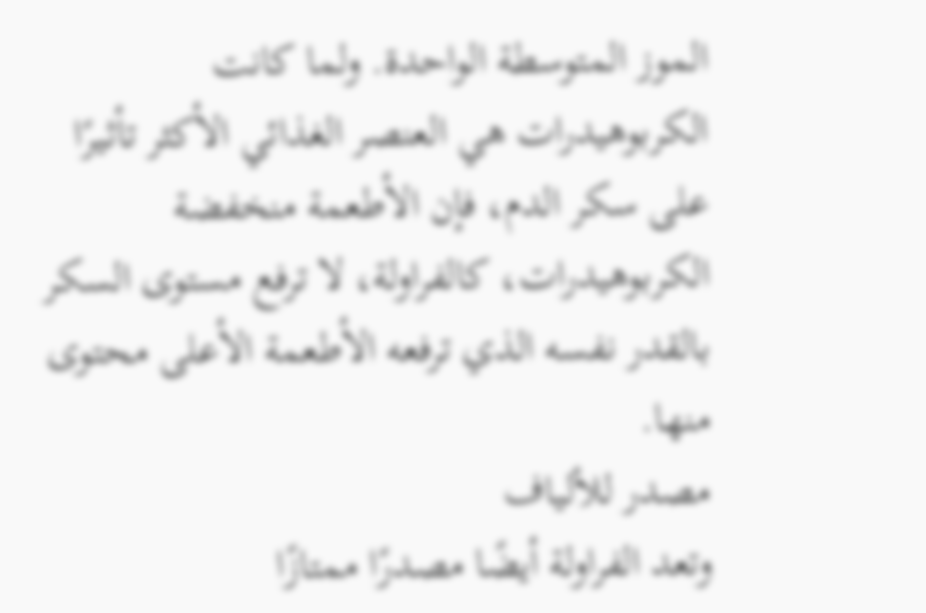الموز المتوسطة الواحدة. ولما كانت الكربوهيدرات هي العنصر الغذائي الأكثر تأثيرًا على سكر الدم، فإن الأطعمة منخفضة الكربوهيدرات، كالفراولة، لا ترفع مستوى السكر بالقدر نفسه الذي ترفعه الأطعمة الأعلى محتوى منها.
مصدر للألياف
وتعد الفراولة أيضًا مصدرًا ممتازًا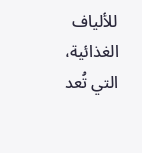للألياف الغذائية، التي تُعد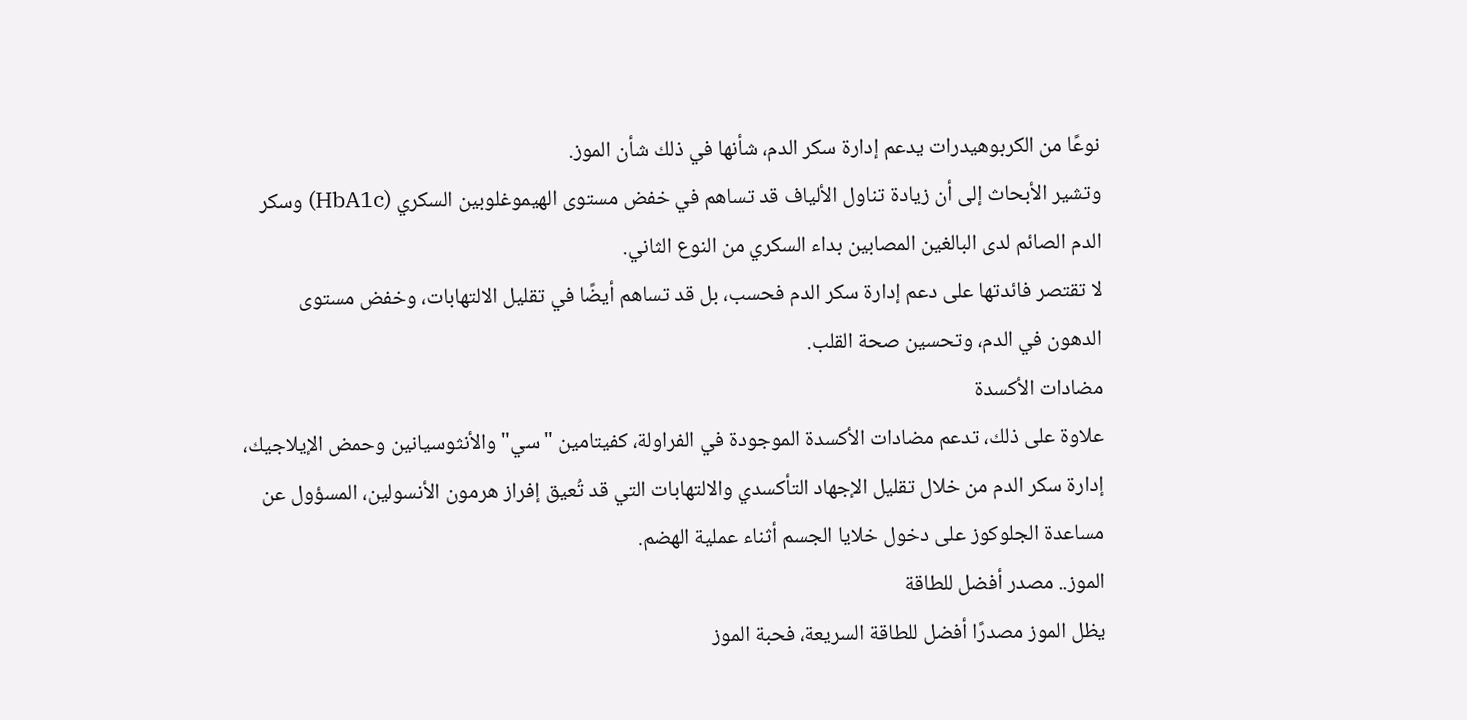نوعًا من الكربوهيدرات يدعم إدارة سكر الدم، شأنها في ذلك شأن الموز.
وتشير الأبحاث إلى أن زيادة تناول الألياف قد تساهم في خفض مستوى الهيموغلوبين السكري (HbA1c) وسكر الدم الصائم لدى البالغين المصابين بداء السكري من النوع الثاني.
لا تقتصر فائدتها على دعم إدارة سكر الدم فحسب، بل قد تساهم أيضًا في تقليل الالتهابات، وخفض مستوى الدهون في الدم، وتحسين صحة القلب.
مضادات الأكسدة
علاوة على ذلك، تدعم مضادات الأكسدة الموجودة في الفراولة، كفيتامين "سي" والأنثوسيانين وحمض الإيلاجيك، إدارة سكر الدم من خلال تقليل الإجهاد التأكسدي والالتهابات التي قد تُعيق إفراز هرمون الأنسولين، المسؤول عن مساعدة الجلوكوز على دخول خلايا الجسم أثناء عملية الهضم.
الموز.. مصدر أفضل للطاقة
يظل الموز مصدرًا أفضل للطاقة السريعة، فحبة الموز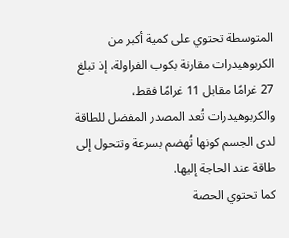المتوسطة تحتوي على كمية أكبر من الكربوهيدرات مقارنة بكوب الفراولة، إذ تبلغ 27 غرامًا مقابل 11 غرامًا فقط، والكربوهيدرات تُعد المصدر المفضل للطاقة لدى الجسم كونها تُهضم بسرعة وتتحول إلى طاقة عند الحاجة إليها.
كما تحتوي الحصة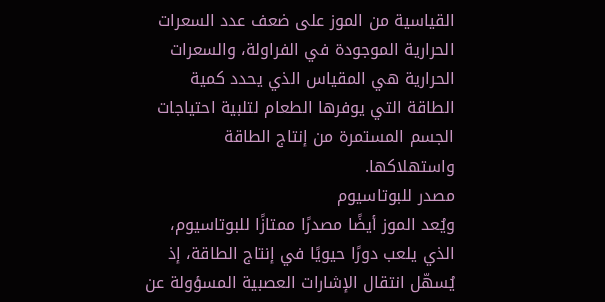القياسية من الموز على ضعف عدد السعرات الحرارية الموجودة في الفراولة، والسعرات الحرارية هي المقياس الذي يحدد كمية الطاقة التي يوفرها الطعام لتلبية احتياجات الجسم المستمرة من إنتاج الطاقة واستهلاكها.
مصدر للبوتاسيوم
ويُعد الموز أيضًا مصدرًا ممتازًا للبوتاسيوم، الذي يلعب دورًا حيويًا في إنتاج الطاقة، إذ يُسهّل انتقال الإشارات العصبية المسؤولة عن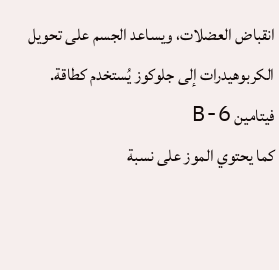انقباض العضلات، ويساعد الجسم على تحويل الكربوهيدرات إلى جلوكوز يُستخدم كطاقة.
فيتامين B-6
كما يحتوي الموز على نسبة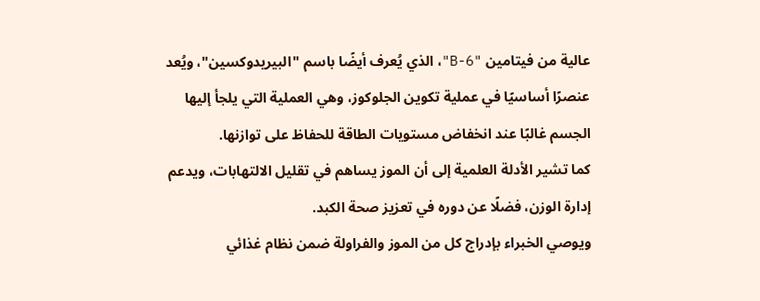عالية من فيتامين "B-6"، الذي يُعرف أيضًا باسم "البيريدوكسين"، ويُعد عنصرًا أساسيًا في عملية تكوين الجلوكوز، وهي العملية التي يلجأ إليها الجسم غالبًا عند انخفاض مستويات الطاقة للحفاظ على توازنها.
كما تشير الأدلة العلمية إلى أن الموز يساهم في تقليل الالتهابات، ويدعم إدارة الوزن، فضلًا عن دوره في تعزيز صحة الكبد.
ويوصي الخبراء بإدراج كل من الموز والفراولة ضمن نظام غذائي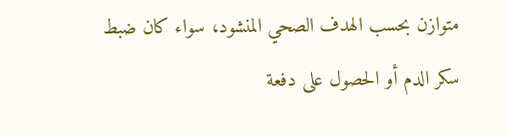متوازن بحسب الهدف الصحي المنشود، سواء كان ضبط سكر الدم أو الحصول على دفعة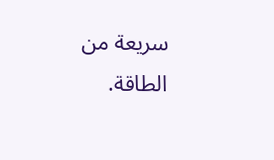سريعة من الطاقة.